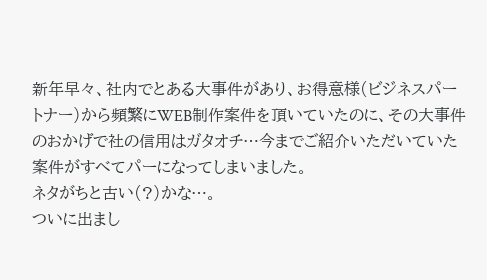新年早々、社内でとある大事件があり、お得意様(ビジネスパートナー)から頻繁にWEB制作案件を頂いていたのに、その大事件のおかげで社の信用はガタオチ…今までご紹介いただいていた案件がすべてパーになってしまいました。
ネタがちと古い(?)かな…。
ついに出まし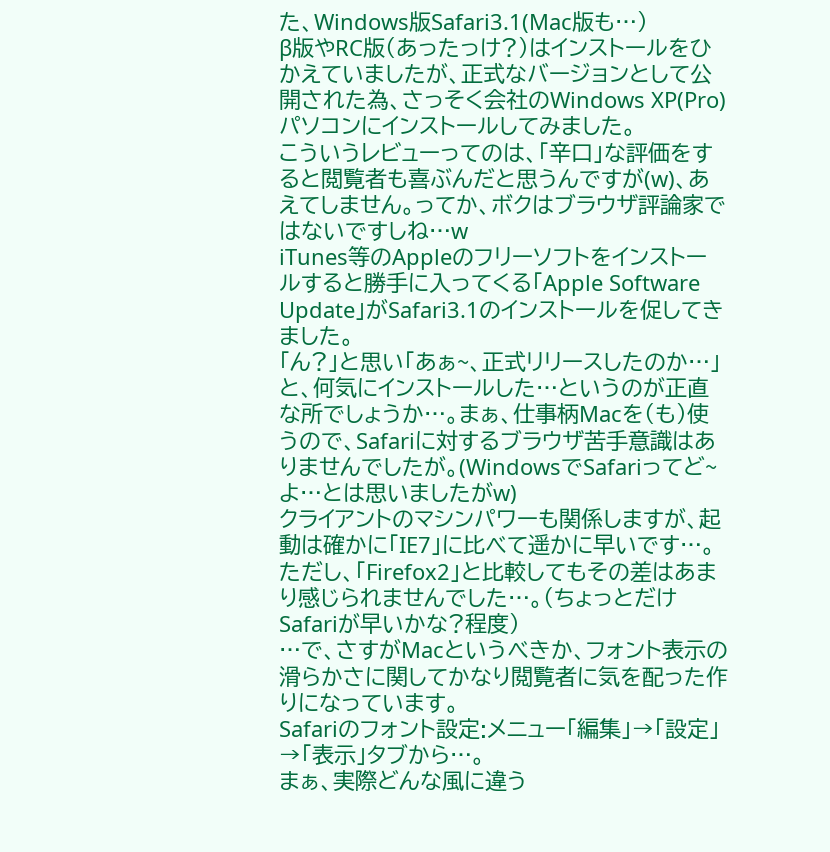た、Windows版Safari3.1(Mac版も…)
β版やRC版(あったっけ?)はインストールをひかえていましたが、正式なバージョンとして公開された為、さっそく会社のWindows XP(Pro)パソコンにインストールしてみました。
こういうレビューってのは、「辛口」な評価をすると閲覧者も喜ぶんだと思うんですが(w)、あえてしません。ってか、ボクはブラウザ評論家ではないですしね…w
iTunes等のAppleのフリーソフトをインストールすると勝手に入ってくる「Apple Software Update」がSafari3.1のインストールを促してきました。
「ん?」と思い「あぁ~、正式リリースしたのか…」と、何気にインストールした…というのが正直な所でしょうか…。まぁ、仕事柄Macを(も)使うので、Safariに対するブラウザ苦手意識はありませんでしたが。(WindowsでSafariってど~よ…とは思いましたがw)
クライアントのマシンパワーも関係しますが、起動は確かに「IE7」に比べて遥かに早いです…。
ただし、「Firefox2」と比較してもその差はあまり感じられませんでした…。(ちょっとだけSafariが早いかな?程度)
…で、さすがMacというべきか、フォント表示の滑らかさに関してかなり閲覧者に気を配った作りになっています。
Safariのフォント設定:メニュー「編集」→「設定」→「表示」タブから…。
まぁ、実際どんな風に違う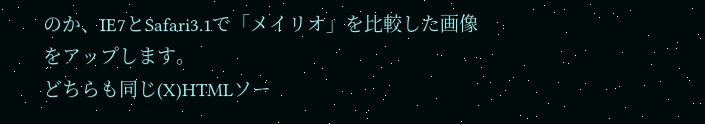のか、IE7とSafari3.1で「メイリオ」を比較した画像をアップします。
どちらも同じ(X)HTMLソー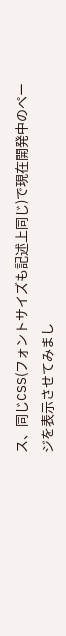ス、同じCSS(フォントサイズも記述上同じ)で現在開発中のページを表示させてみまし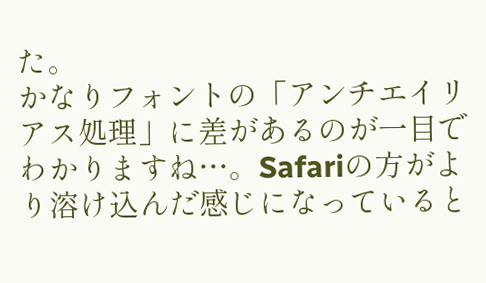た。
かなりフォントの「アンチエイリアス処理」に差があるのが一目でわかりますね…。Safariの方がより溶け込んだ感じになっていると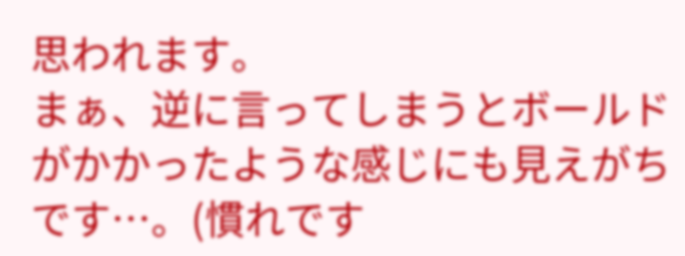思われます。
まぁ、逆に言ってしまうとボールドがかかったような感じにも見えがちです…。(慣れです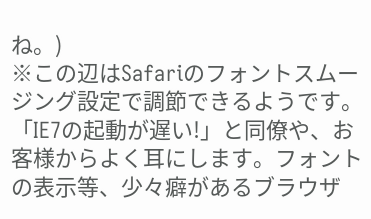ね。)
※この辺はSafariのフォントスムージング設定で調節できるようです。
「IE7の起動が遅い!」と同僚や、お客様からよく耳にします。フォントの表示等、少々癖があるブラウザ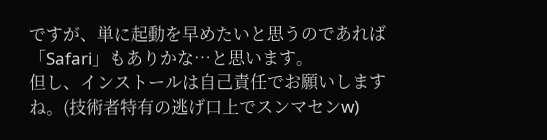ですが、単に起動を早めたいと思うのであれば「Safari」もありかな…と思います。
但し、インストールは自己責任でお願いしますね。(技術者特有の逃げ口上でスンマセンw)